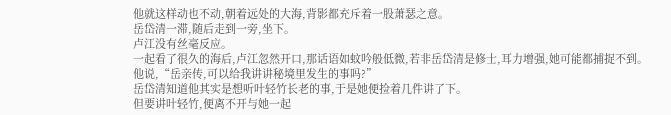他就这样动也不动,朝着远处的大海,背影都充斥着一股萧瑟之意。
岳岱清一滞,随后走到一旁,坐下。
卢江没有丝毫反应。
一起看了很久的海后,卢江忽然开口,那话语如蚊吟般低微,若非岳岱清是修士,耳力增强,她可能都捕捉不到。
他说,“岳亲传,可以给我讲讲秘境里发生的事吗?”
岳岱清知道他其实是想听叶轻竹长老的事,于是她便捡着几件讲了下。
但要讲叶轻竹,便离不开与她一起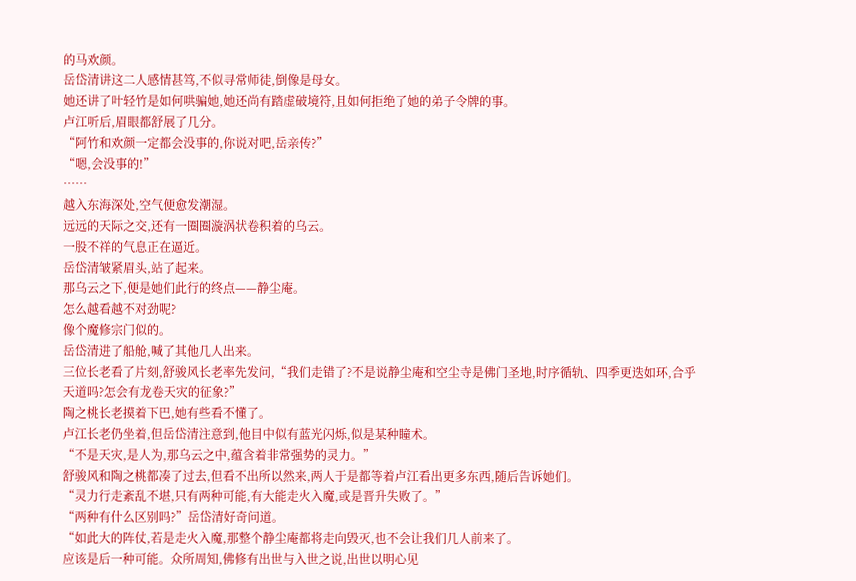的马欢颜。
岳岱清讲这二人感情甚笃,不似寻常师徒,倒像是母女。
她还讲了叶轻竹是如何哄骗她,她还尚有踏虚破境符,且如何拒绝了她的弟子令牌的事。
卢江听后,眉眼都舒展了几分。
“阿竹和欢颜一定都会没事的,你说对吧,岳亲传?”
“嗯,会没事的!”
……
越入东海深处,空气便愈发潮湿。
远远的天际之交,还有一圈圈漩涡状卷积着的乌云。
一股不祥的气息正在逼近。
岳岱清皱紧眉头,站了起来。
那乌云之下,便是她们此行的终点——静尘庵。
怎么越看越不对劲呢?
像个魔修宗门似的。
岳岱清进了船舱,喊了其他几人出来。
三位长老看了片刻,舒骏风长老率先发问,“我们走错了?不是说静尘庵和空尘寺是佛门圣地,时序循轨、四季更迭如环,合乎天道吗?怎会有龙卷天灾的征象?”
陶之桃长老摸着下巴,她有些看不懂了。
卢江长老仍坐着,但岳岱清注意到,他目中似有蓝光闪烁,似是某种瞳术。
“不是天灾,是人为,那乌云之中,蕴含着非常强势的灵力。”
舒骏风和陶之桃都凑了过去,但看不出所以然来,两人于是都等着卢江看出更多东西,随后告诉她们。
“灵力行走紊乱不堪,只有两种可能,有大能走火入魔,或是晋升失败了。”
“两种有什么区别吗?”岳岱清好奇问道。
“如此大的阵仗,若是走火入魔,那整个静尘庵都将走向毁灭,也不会让我们几人前来了。
应该是后一种可能。众所周知,佛修有出世与入世之说,出世以明心见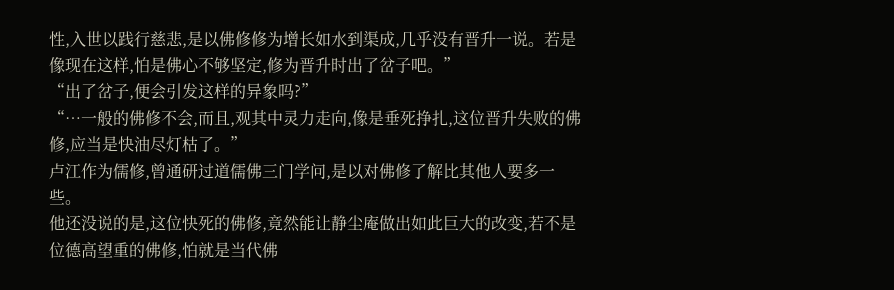性,入世以践行慈悲,是以佛修修为增长如水到渠成,几乎没有晋升一说。若是像现在这样,怕是佛心不够坚定,修为晋升时出了岔子吧。”
“出了岔子,便会引发这样的异象吗?”
“…一般的佛修不会,而且,观其中灵力走向,像是垂死挣扎,这位晋升失败的佛修,应当是快油尽灯枯了。”
卢江作为儒修,曾通研过道儒佛三门学问,是以对佛修了解比其他人要多一些。
他还没说的是,这位快死的佛修,竟然能让静尘庵做出如此巨大的改变,若不是位德高望重的佛修,怕就是当代佛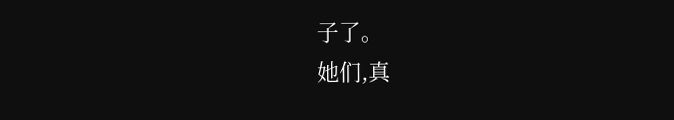子了。
她们,真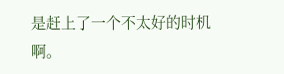是赶上了一个不太好的时机啊。